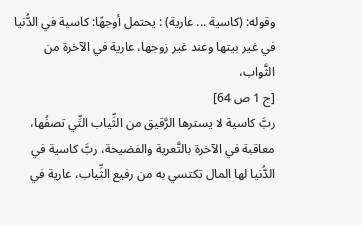وقوله: (كاسية ... عارية) : يحتمل أوجهًا: كاسية في الدُّنيا في غير بيتها وعند غير زوجها، عارية في الآخرة من الثَّواب،
[ج 1 ص 64]
ربَّ كاسية لا يسترها الرَّقيق من الثِّياب التِّي تصفُها، معاقبة في الآخرة بالتَّعرية والفضيحة، ربَّ كاسية في الدُّنيا لها المال تكتسي به من رفيع الثِّياب، عارية في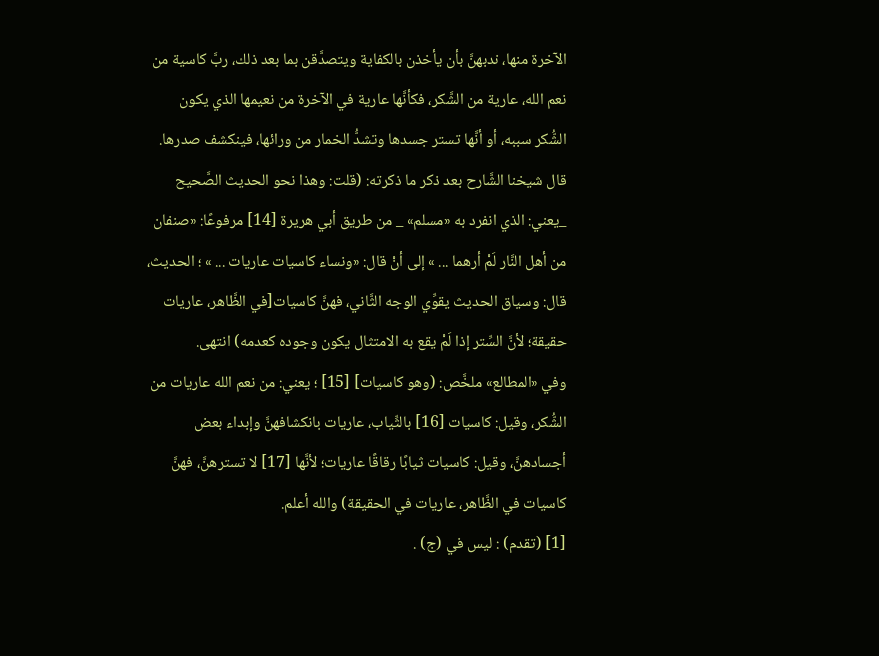الآخرة منها، ندبهنَّ بأن يأخذن بالكفاية ويتصدَّقن بما بعد ذلك، ربَّ كاسية من نعم الله، عارية من الشَّكر، فكأنَّها عارية في الآخرة من نعيمها الذي يكون الشُّكر سببه، أو أنَّها تستر جسدها وتشدُّ الخمار من ورائها، فينكشف صدرها.
قال شيخنا الشَّارح بعد ذكر ما ذكرته: (قلت: وهذا نحو الحديث الصَّحيح _يعني: الذي انفرد به «مسلم» _ من طريق أبي هريرة [14] مرفوعًا: «صنفان من أهل النَّار لَمْ أرهما ... » إلى أنْ قال: «ونساء كاسيات عاريات ... » ؛ الحديث، قال: وسياق الحديث يقوِّي الوجه الثَّاني، فهنَّ كاسيات[في الظَّاهر، عاريات حقيقة؛ لأنَّ السِّتر إذا لَمْ يقع به الامتثال يكون وجوده كعدمه) انتهى.
وفي «المطالع» ملخَّص: (وهو كاسيات] [15] ؛ يعني: من نعم الله عاريات من الشُّكر، وقيل: كاسيات [16] بالثِّياب، عاريات بانكشافهنَّ وإبداء بعض أجسادهنَّ، وقيل: كاسيات ثيابًا رقاقًا عاريات؛ لأنَّها [17] لا تسترهنَّ، فهنَّ كاسيات في الظَّاهر، عاريات في الحقيقة) والله أعلم.
[1] (تقدم) : ليس في (ج) .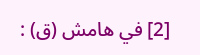[2] في هامش (ق) :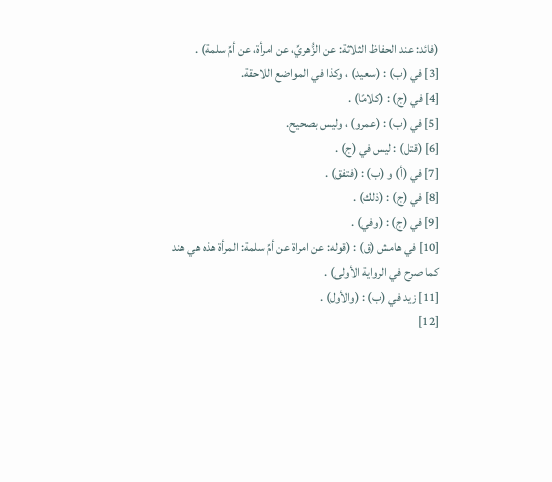(فائد: عند الحفاظ الثلاثة: عن الزُّهريِّ، عن امرأة، عن أمِّ سلمة) .
[3] في (ب) : (سعيد) ، وكذا في المواضع اللاحقة.
[4] في (ج) : (كلامًا) .
[5] في (ب) : (عمرو) ، وليس بصحيح.
[6] (قتل) : ليس في (ج) .
[7] في (أ) و (ب) : (فتفق) .
[8] في (ج) : (ذلك) .
[9] في (ج) : (وفي) .
[10] في هامش (ق) : (قوله: عن امراة عن أمِّ سلمة: المرأة هذه هي هند كما صرح في الرواية الأولى) .
[11] زيد في (ب) : (والأول) .
[12]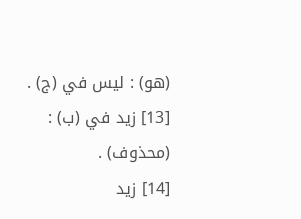(هو) : ليس في (ج) .
[13] زيد في (ب) : (محذوف) .
[14] زيد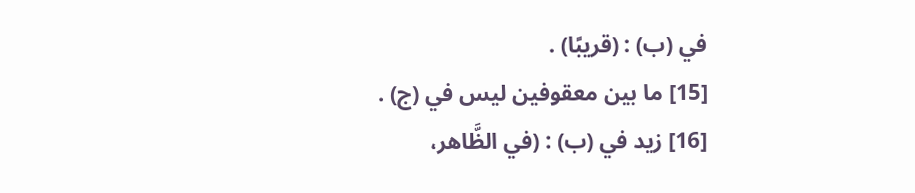في (ب) : (قريبًا) .
[15] ما بين معقوفين ليس في (ج) .
[16] زيد في (ب) : (في الظَّاهر،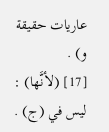عاريات حقيقة و) .
[17] (لأنَّها) : ليس في (ج) .